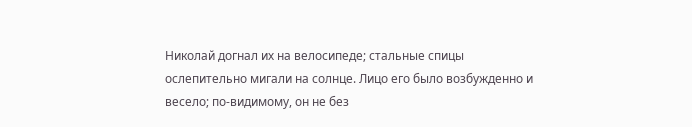Николай догнал их на велосипеде; стальные спицы ослепительно мигали на солнце. Лицо его было возбужденно и весело; по-видимому, он не без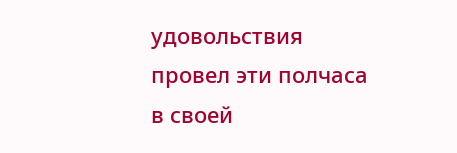удовольствия провел эти полчаса в своей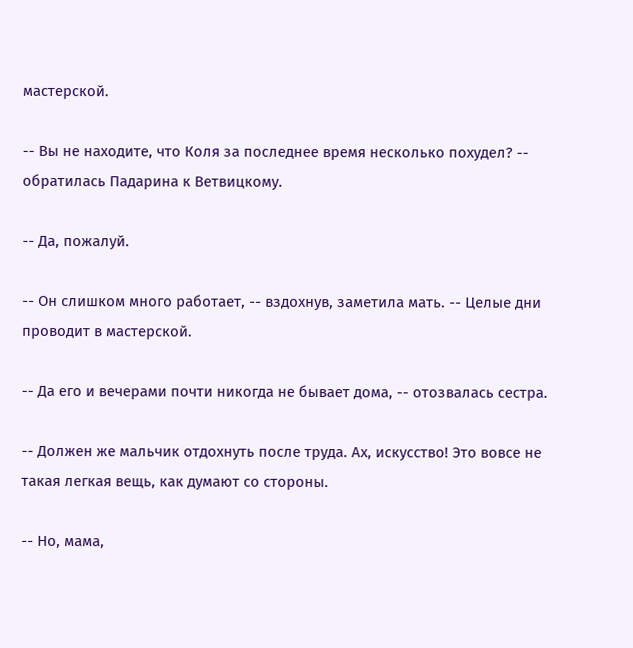мастерской.

-- Вы не находите, что Коля за последнее время несколько похудел? -- обратилась Падарина к Ветвицкому.

-- Да, пожалуй.

-- Он слишком много работает, -- вздохнув, заметила мать. -- Целые дни проводит в мастерской.

-- Да его и вечерами почти никогда не бывает дома, -- отозвалась сестра.

-- Должен же мальчик отдохнуть после труда. Ах, искусство! Это вовсе не такая легкая вещь, как думают со стороны.

-- Но, мама,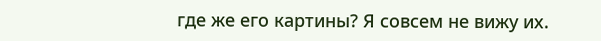где же его картины? Я совсем не вижу их.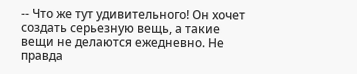-- Что же тут удивительного! Он хочет создать серьезную вещь, а такие вещи не делаются ежедневно. Не правда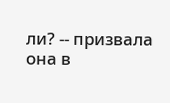ли? -- призвала она в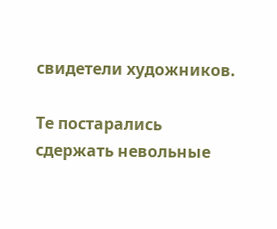свидетели художников.

Те постарались сдержать невольные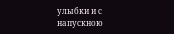улыбки и с напускною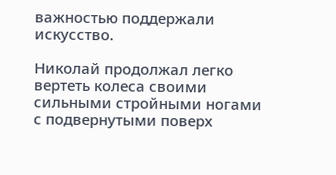важностью поддержали искусство.

Николай продолжал легко вертеть колеса своими сильными стройными ногами с подвернутыми поверх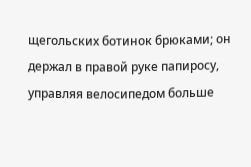щегольских ботинок брюками; он держал в правой руке папиросу, управляя велосипедом больше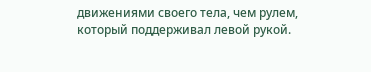движениями своего тела, чем рулем, который поддерживал левой рукой.